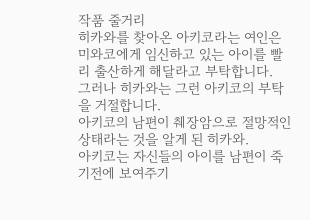작품 줄거리
히카와를 찾아온 아키코라는 여인은 미와코에게 임신하고 있는 아이를 빨리 출산하게 해달라고 부탁합니다.
그러나 히카와는 그런 아키코의 부탁을 거절합니다.
아키코의 남편이 췌장암으로 절망적인 상태라는 것을 알게 된 히카와.
아키코는 자신들의 아이를 남편이 죽기전에 보여주기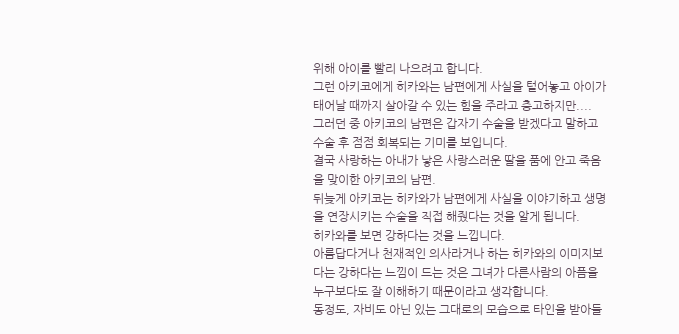위해 아이를 빨리 나으려고 합니다.
그런 아키코에게 히카와는 남편에게 사실을 털어놓고 아이가 태어날 때까지 살아갈 수 있는 힘을 주라고 충고하지만....
그러던 중 아키코의 남편은 갑자기 수술을 받겠다고 말하고 수술 후 점점 회복되는 기미를 보입니다.
결국 사랑하는 아내가 낳은 사랑스러운 딸을 품에 안고 죽음을 맞이한 아키코의 남편.
뒤늦게 아키코는 히카와가 남편에게 사실을 이야기하고 생명을 연장시키는 수술을 직접 해줬다는 것을 알게 됩니다.
히카와를 보면 강하다는 것을 느낍니다.
아름답다거나 천재적인 의사라거나 하는 히카와의 이미지보다는 강하다는 느낌이 드는 것은 그녀가 다른사람의 아픔을 누구보다도 잘 이해하기 때문이라고 생각합니다.
동정도, 자비도 아닌 있는 그대로의 모습으로 타인을 받아들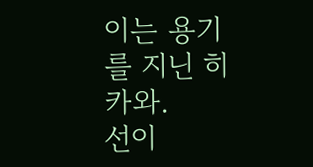이는 용기를 지닌 히카와.
선이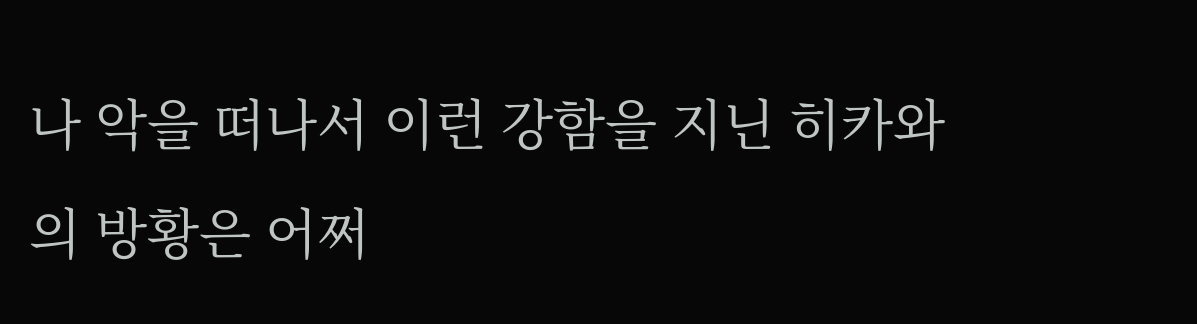나 악을 떠나서 이런 강함을 지닌 히카와의 방황은 어쩌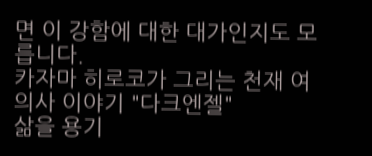면 이 강함에 대한 대가인지도 모릅니다.
카자마 히로코가 그리는 천재 여의사 이야기 "다크엔젤"
삶을 용기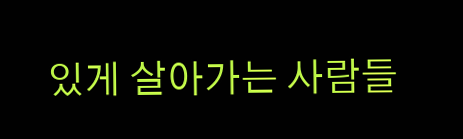있게 살아가는 사람들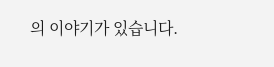의 이야기가 있습니다.